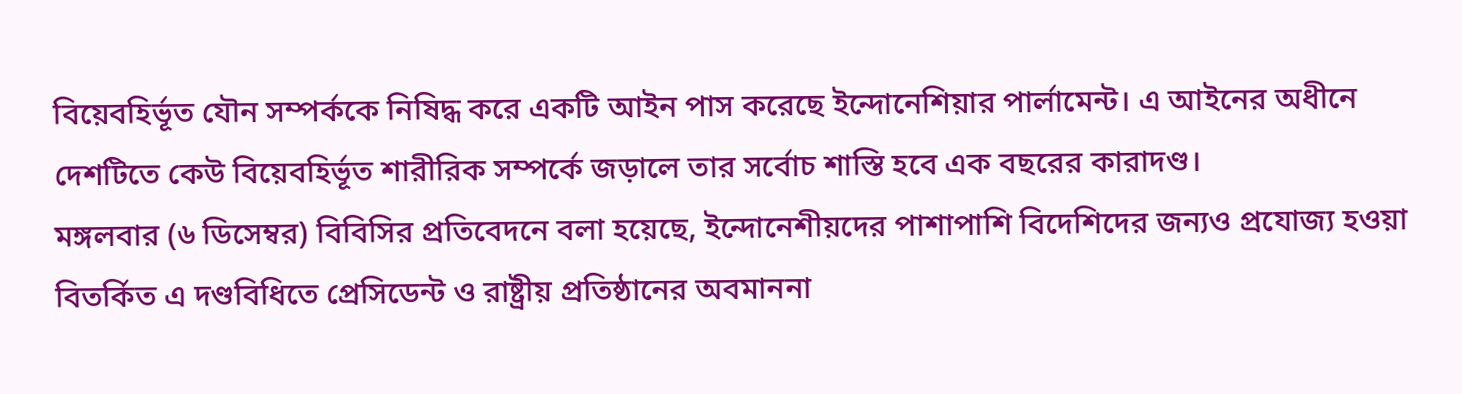বিয়েবহির্ভূত যৌন সম্পর্ককে নিষিদ্ধ করে একটি আইন পাস করেছে ইন্দোনেশিয়ার পার্লামেন্ট। এ আইনের অধীনে দেশটিতে কেউ বিয়েবহির্ভূত শারীরিক সম্পর্কে জড়ালে তার সর্বোচ শাস্তি হবে এক বছরের কারাদণ্ড।
মঙ্গলবার (৬ ডিসেম্বর) বিবিসির প্রতিবেদনে বলা হয়েছে, ইন্দোনেশীয়দের পাশাপাশি বিদেশিদের জন্যও প্রযোজ্য হওয়া বিতর্কিত এ দণ্ডবিধিতে প্রেসিডেন্ট ও রাষ্ট্রীয় প্রতিষ্ঠানের অবমাননা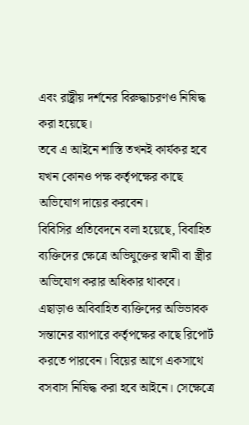এবং রাষ্ট্রীয় দর্শনের বিরুদ্ধাচরণও নিষিদ্ধ করা হয়েছে।
তবে এ আইনে শাস্তি তখনই কার্যকর হবে যখন কোনও পক্ষ কর্তৃপক্ষের কাছে অভিযোগ দায়ের করবেন।
বিবিসির প্রতিবেদনে বলা হয়েছে, বিবাহিত ব্যক্তিদের ক্ষেত্রে অভিযুক্তের স্বামী বা স্ত্রীর অভিযোগ করার অধিকার থাকবে।
এছাড়াও অবিবাহিত ব্যক্তিদের অভিভাবক সন্তানের ব্যাপারে কর্তৃপক্ষের কাছে রিপোর্ট করতে পারবেন। বিয়ের আগে একসাথে বসবাস নিষিদ্ধ করা হবে আইনে। সেক্ষেত্রে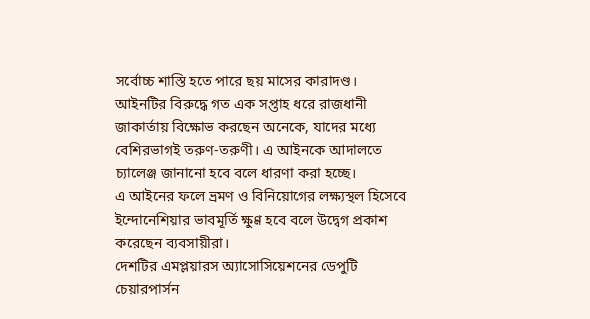সর্বোচ্চ শাস্তি হতে পারে ছয় মাসের কারাদণ্ড।
আইনটির বিরুদ্ধে গত এক সপ্তাহ ধরে রাজধানী জাকার্তায় বিক্ষোভ করছেন অনেকে, যাদের মধ্যে বেশিরভাগই তরুণ-তরুণী। এ আইনকে আদালতে চ্যালেঞ্জ জানানো হবে বলে ধারণা করা হচ্ছে।
এ আইনের ফলে ভ্রমণ ও বিনিয়োগের লক্ষ্যস্থল হিসেবে ইন্দোনেশিয়ার ভাবমূর্তি ক্ষুণ্ণ হবে বলে উদ্বেগ প্রকাশ করেছেন ব্যবসায়ীরা।
দেশটির এমপ্লয়ারস অ্যাসোসিয়েশনের ডেপুটি চেয়ারপার্সন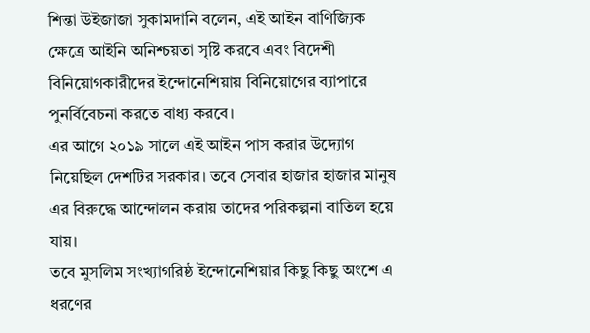শিন্তা উইজাজা সুকামদানি বলেন, এই আইন বাণিজ্যিক ক্ষেত্রে আইনি অনিশ্চয়তা সৃষ্টি করবে এবং বিদেশী বিনিয়োগকারীদের ইন্দোনেশিয়ায় বিনিয়োগের ব্যাপারে পুনর্বিবেচনা করতে বাধ্য করবে।
এর আগে ২০১৯ সালে এই আইন পাস করার উদ্যোগ নিয়েছিল দেশটির সরকার। তবে সেবার হাজার হাজার মানুষ এর বিরুদ্ধে আন্দোলন করায় তাদের পরিকল্পনা বাতিল হয়ে যায়।
তবে মুসলিম সংখ্যাগরিষ্ঠ ইন্দোনেশিয়ার কিছু কিছু অংশে এ ধরণের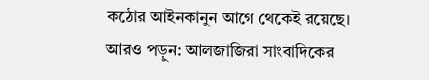কঠোর আইনকানুন আগে থেকেই রয়েছে।
আরও পড়ুন: আলজাজিরা সাংবাদিকের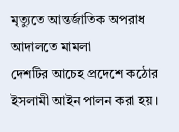মৃত্যুতে আন্তর্জাতিক অপরাধ আদালতে মামলা
দেশটির আচেহ প্রদেশে কঠোর ইসলামী আইন পালন করা হয়।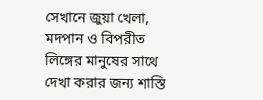সেখানে জুয়া খেলা, মদপান ও বিপরীত লিঙ্গের মানুষের সাথে দেখা করার জন্য শাস্তি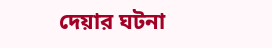দেয়ার ঘটনা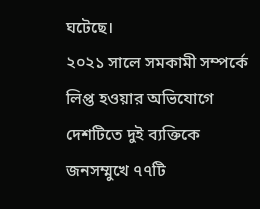ঘটেছে।
২০২১ সালে সমকামী সম্পর্কে লিপ্ত হওয়ার অভিযোগে দেশটিতে দুই ব্যক্তিকে জনসম্মুখে ৭৭টি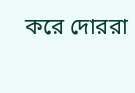করে দোররা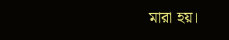মারা হয়।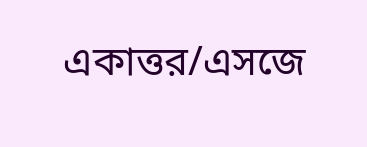একাত্তর/এসজে